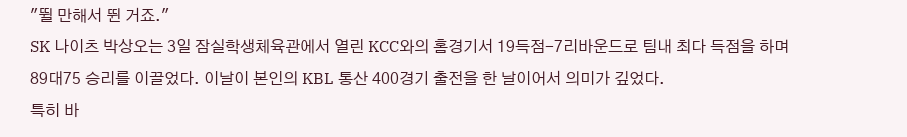"뛸 만해서 뛴 거죠."
SK 나이츠 박상오는 3일 잠실학생체육관에서 열린 KCC와의 홈경기서 19득점-7리바운드로 팀내 최다 득점을 하며 89대75 승리를 이끌었다. 이날이 본인의 KBL 통산 400경기 출전을 한 날이어서 의미가 깊었다.
특히 바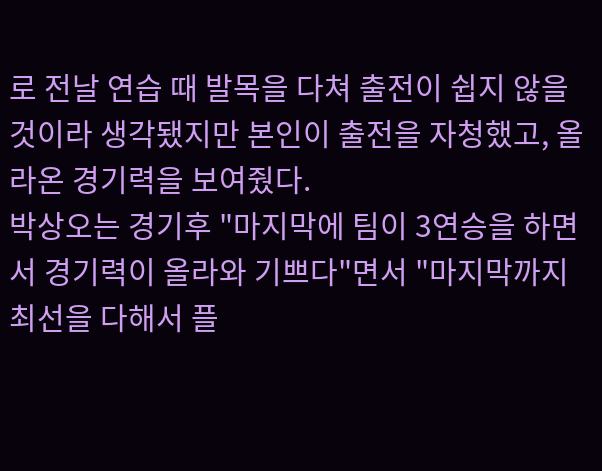로 전날 연습 때 발목을 다쳐 출전이 쉽지 않을 것이라 생각됐지만 본인이 출전을 자청했고, 올라온 경기력을 보여줬다.
박상오는 경기후 "마지막에 팀이 3연승을 하면서 경기력이 올라와 기쁘다"면서 "마지막까지 최선을 다해서 플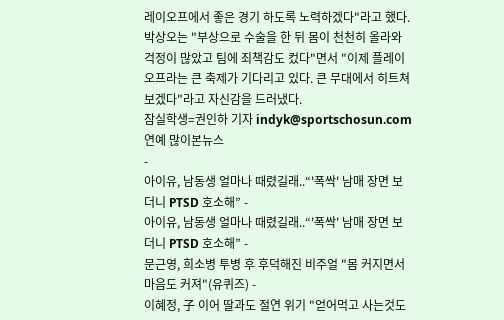레이오프에서 좋은 경기 하도록 노력하겠다"라고 했다.
박상오는 "부상으로 수술을 한 뒤 몸이 천천히 올라와 걱정이 많았고 팀에 죄책감도 컸다"면서 "이제 플레이오프라는 큰 축제가 기다리고 있다. 큰 무대에서 히트쳐보겠다"라고 자신감을 드러냈다.
잠실학생=권인하 기자 indyk@sportschosun.com
연예 많이본뉴스
-
아이유, 남동생 얼마나 때렸길래..“'폭싹' 남매 장면 보더니 PTSD 호소해” -
아이유, 남동생 얼마나 때렸길래..“'폭싹' 남매 장면 보더니 PTSD 호소해” -
문근영, 희소병 투병 후 후덕해진 비주얼 "몸 커지면서 마음도 커져"(유퀴즈) -
이혜정, 子 이어 딸과도 절연 위기 "얻어먹고 사는것도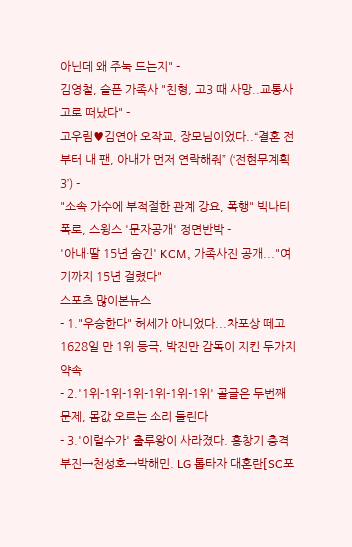아닌데 왜 주눅 드는지" -
김영철, 슬픈 가족사 "친형, 고3 때 사망..교통사고로 떠났다" -
고우림♥김연아 오작교, 장모님이었다..“결혼 전부터 내 팬, 아내가 먼저 연락해줘” (‘전현무계획3’) -
"소속 가수에 부적절한 관계 강요, 폭행" 빅나티 폭로, 스윙스 '문자공개' 정면반박 -
'아내·딸 15년 숨긴' KCM, 가족사진 공개..."여기까지 15년 걸렸다"
스포츠 많이본뉴스
- 1."우승한다" 허세가 아니었다...차포상 떼고 1628일 만 1위 등극, 박진만 감독이 지킨 두가지 약속
- 2.'1위-1위-1위-1위-1위-1위' 골글은 두번째 문제, 몸값 오르는 소리 들린다
- 3.'이럴수가' 출루왕이 사라졌다. 홍창기 충격 부진→천성호→박해민. LG 톱타자 대혼란[SC포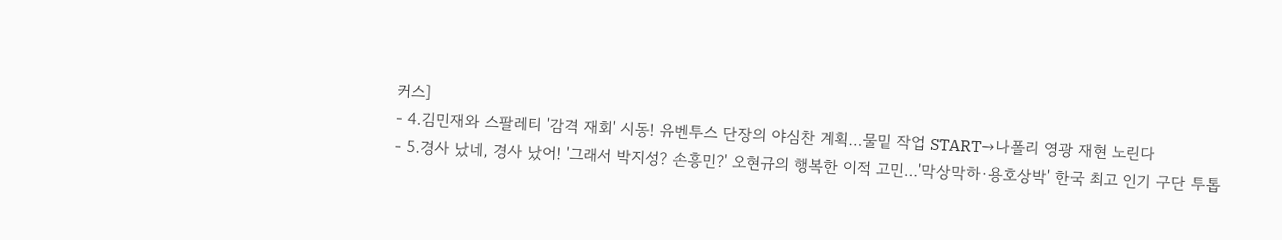커스]
- 4.김민재와 스팔레티 '감격 재회' 시동! 유벤투스 단장의 야심찬 계획…물밑 작업 START→나폴리 영광 재현 노린다
- 5.경사 났네, 경사 났어! '그래서 박지성? 손흥민?' 오현규의 행복한 이적 고민…'막상막하·용호상박' 한국 최고 인기 구단 투톱